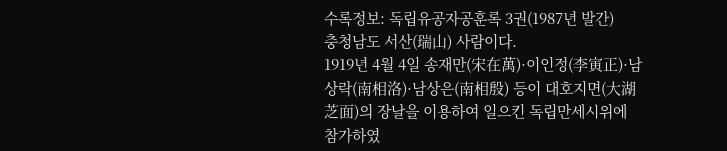수록정보: 독립유공자공훈록 3권(1987년 발간)
충청남도 서산(瑞山) 사람이다.
1919년 4월 4일 송재만(宋在萬)·이인정(李寅正)·남상락(南相洛)·남상은(南相殷) 등이 대호지면(大湖芝面)의 장날을 이용하여 일으킨 독립만세시위에 참가하였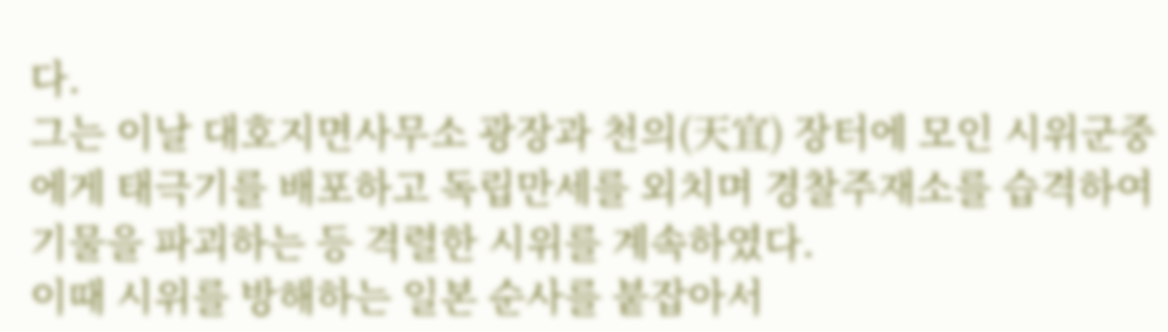다.
그는 이날 대호지면사무소 광장과 천의(天宜) 장터에 모인 시위군중에게 태극기를 배포하고 독립만세를 외치며 경찰주재소를 습격하여 기물을 파괴하는 등 격렬한 시위를 계속하였다.
이때 시위를 방해하는 일본 순사를 붙잡아서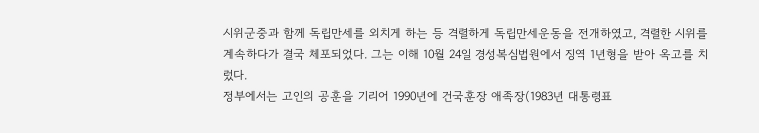시위군중과 함께 독립만세를 외치게 하는 등 격렬하게 독립만세운동을 전개하였고, 격렬한 시위를 계속하다가 결국 체포되었다. 그는 이해 10월 24일 경성복심법원에서 징역 1년형을 받아 옥고를 치렀다.
정부에서는 고인의 공훈을 기리어 1990년에 건국훈장 애족장(1983년 대통령표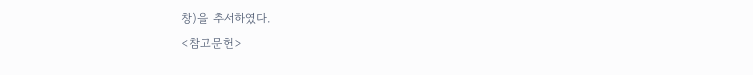창)을 추서하였다.
<참고문헌>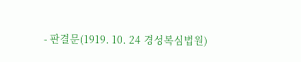- 판결문(1919. 10. 24 경성복심법원)